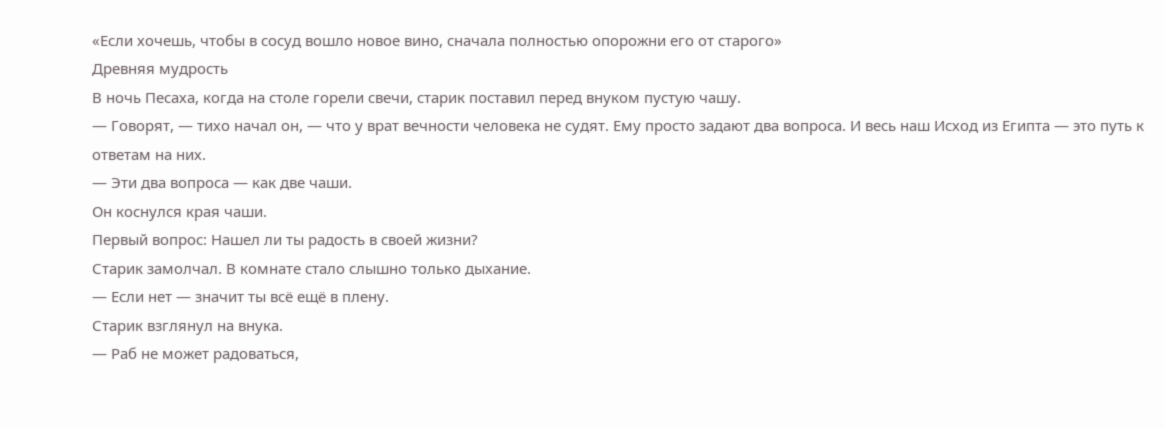«Если хочешь, чтобы в сосуд вошло новое вино, сначала полностью опорожни его от старого»
Древняя мудрость
В ночь Песаха, когда на столе горели свечи, старик поставил перед внуком пустую чашу.
— Говорят, — тихо начал он, — что у врат вечности человека не судят. Ему просто задают два вопроса. И весь наш Исход из Египта — это путь к ответам на них.
— Эти два вопроса — как две чаши.
Он коснулся края чаши.
Первый вопрос: Нашел ли ты радость в своей жизни?
Старик замолчал. В комнате стало слышно только дыхание.
— Если нет — значит ты всё ещё в плену.
Старик взглянул на внука.
— Раб не может радоваться,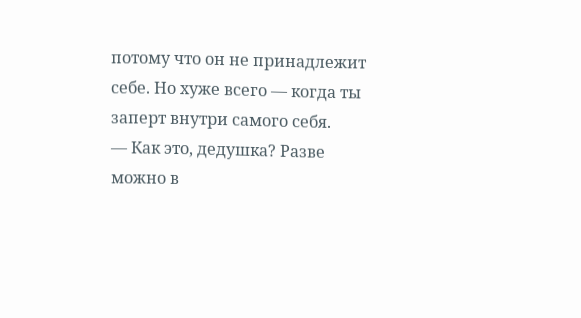потому что он не принадлежит себе. Но хуже всего — когда ты заперт внутри самого себя.
— Как это, дедушка? Разве можно в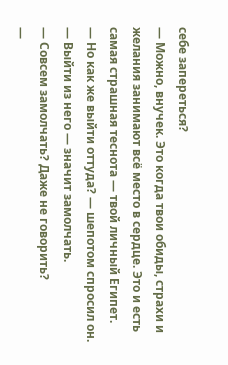себе запереться?
— Можно, внучек. Это когда твои обиды, страхи и желания занимают всё место в сердце. Это и есть самая страшная теснота — твой личный Египет.
— Но как же выйти оттуда? — шепотом спросил он.
— Выйти из него — значит замолчать.
— Совсем замолчать? Даже не говорить?
—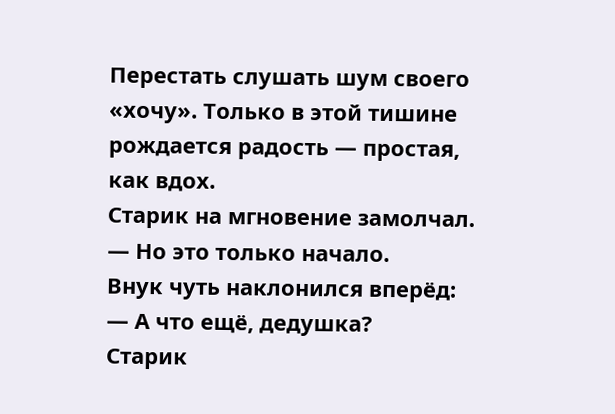Перестать слушать шум своего «хочу». Только в этой тишине рождается радость — простая, как вдох.
Старик на мгновение замолчал.
— Но это только начало.
Внук чуть наклонился вперёд:
— А что ещё, дедушка?
Старик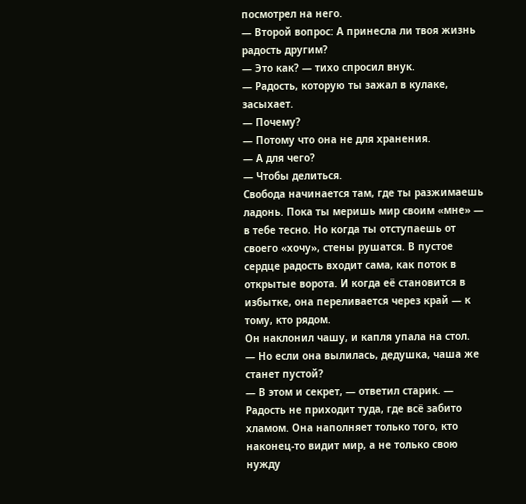посмотрел на него.
— Второй вопрос: А принесла ли твоя жизнь радость другим?
— Это как? — тихо спросил внук.
— Радость, которую ты зажал в кулаке, засыхает.
— Почему?
— Потому что она не для хранения.
— А для чего?
— Чтобы делиться.
Свобода начинается там, где ты разжимаешь ладонь. Пока ты меришь мир своим «мне» — в тебе тесно. Но когда ты отступаешь от своего «хочу», стены рушатся. В пустое сердце радость входит сама, как поток в открытые ворота. И когда её становится в избытке, она переливается через край — к тому, кто рядом.
Он наклонил чашу, и капля упала на стол.
— Но если она вылилась, дедушка, чаша же станет пустой?
— В этом и секрет, — ответил старик. — Радость не приходит туда, где всё забито хламом. Она наполняет только того, кто наконец-то видит мир, а не только свою нужду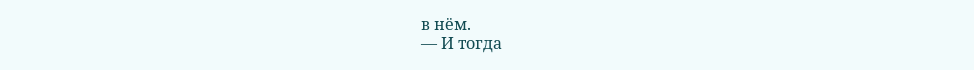в нём.
— И тогда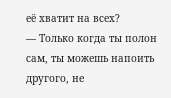её хватит на всех?
— Только когда ты полон сам, ты можешь напоить другого, не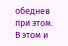обеднев при этом. В этом и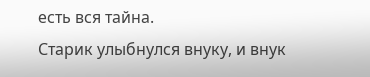есть вся тайна.
Старик улыбнулся внуку, и внук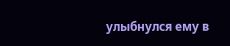улыбнулся ему в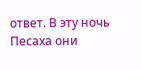ответ. В эту ночь Песаха они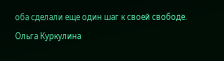оба сделали еще один шаг к своей свободе.
Ольга Куркулина